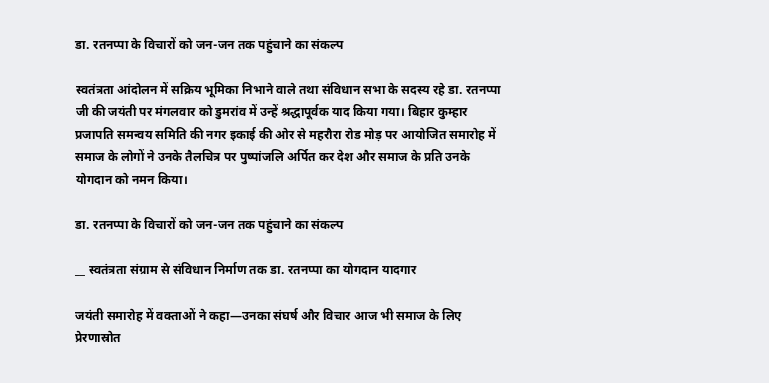डा. रतनप्पा के विचारों को जन-जन तक पहुंचाने का संकल्प

स्वतंत्रता आंदोलन में सक्रिय भूमिका निभाने वाले तथा संविधान सभा के सदस्य रहे डा. रतनप्पा जी की जयंती पर मंगलवार को डुमरांव में उन्हें श्रद्धापूर्वक याद किया गया। बिहार कुम्हार प्रजापति समन्वय समिति की नगर इकाई की ओर से महरौरा रोड मोड़ पर आयोजित समारोह में समाज के लोगों ने उनके तैलचित्र पर पुष्पांजलि अर्पित कर देश और समाज के प्रति उनके योगदान को नमन किया।

डा. रतनप्पा के विचारों को जन-जन तक पहुंचाने का संकल्प

__ स्वतंत्रता संग्राम से संविधान निर्माण तक डा. रतनप्पा का योगदान यादगार

जयंती समारोह में वक्ताओं ने कहा—उनका संघर्ष और विचार आज भी समाज के लिए प्रेरणास्रोत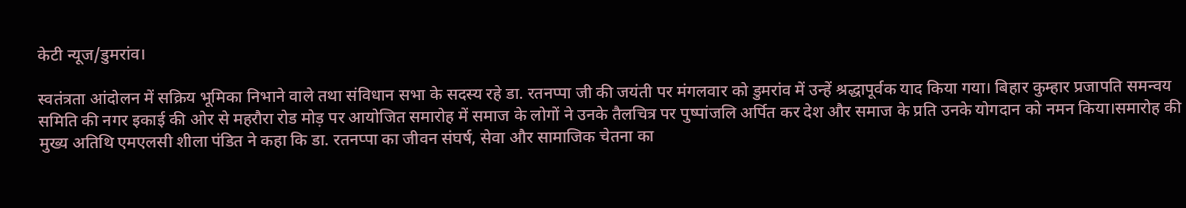केटी न्यूज/डुमरांव।

स्वतंत्रता आंदोलन में सक्रिय भूमिका निभाने वाले तथा संविधान सभा के सदस्य रहे डा. रतनप्पा जी की जयंती पर मंगलवार को डुमरांव में उन्हें श्रद्धापूर्वक याद किया गया। बिहार कुम्हार प्रजापति समन्वय समिति की नगर इकाई की ओर से महरौरा रोड मोड़ पर आयोजित समारोह में समाज के लोगों ने उनके तैलचित्र पर पुष्पांजलि अर्पित कर देश और समाज के प्रति उनके योगदान को नमन किया।समारोह की मुख्य अतिथि एमएलसी शीला पंडित ने कहा कि डा. रतनप्पा का जीवन संघर्ष, सेवा और सामाजिक चेतना का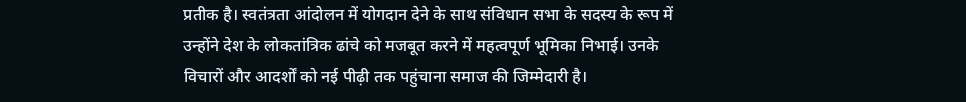प्रतीक है। स्वतंत्रता आंदोलन में योगदान देने के साथ संविधान सभा के सदस्य के रूप में उन्होंने देश के लोकतांत्रिक ढांचे को मजबूत करने में महत्वपूर्ण भूमिका निभाई। उनके विचारों और आदर्शों को नई पीढ़ी तक पहुंचाना समाज की जिम्मेदारी है।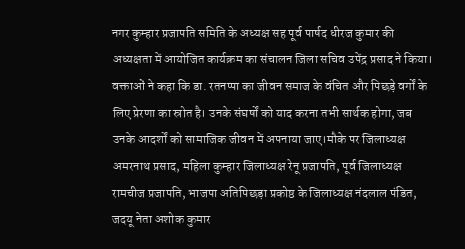नगर कुम्हार प्रजापति समिति के अध्यक्ष सह पूर्व पार्षद धीरज कुमार की अध्यक्षता में आयोजित कार्यक्रम का संचालन जिला सचिव उपेंद्र प्रसाद ने किया। वक्ताओं ने कहा कि डा. रतनप्पा का जीवन समाज के वंचित और पिछड़े वर्गों के लिए प्रेरणा का स्रोत है। उनके संघर्षों को याद करना तभी सार्थक होगा, जब उनके आदर्शों को सामाजिक जीवन में अपनाया जाए।मौके पर जिलाध्यक्ष अमरनाथ प्रसाद, महिला कुम्हार जिलाध्यक्ष रेनू प्रजापति, पूर्व जिलाध्यक्ष रामचीज प्रजापति, भाजपा अतिपिछड़ा प्रकोष्ठ के जिलाध्यक्ष नंदलाल पंडित, जदयू नेता अशोक कुमार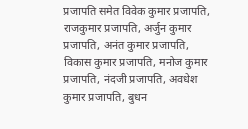प्रजापति समेत विवेक कुमार प्रजापति, राजकुमार प्रजापति, अर्जुन कुमार प्रजापति, अनंत कुमार प्रजापति, विकास कुमार प्रजापति, मनोज कुमार प्रजापति, नंदजी प्रजापति, अवधेश कुमार प्रजापति, बुधन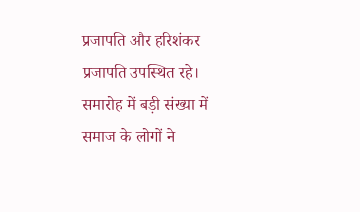प्रजापति और हरिशंकर प्रजापति उपस्थित रहे। समारोह में बड़ी संख्या में समाज के लोगों ने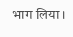भाग लिया।